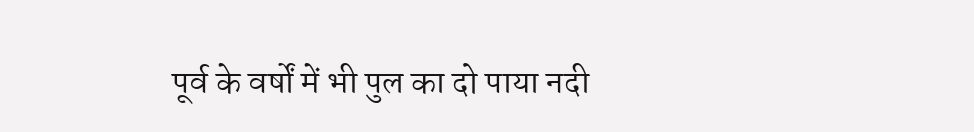पूर्व के वर्षों में भी पुल का दो पाया नदी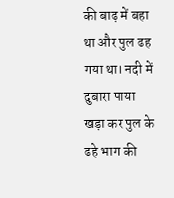की बाढ़ में बहा था और पुल ढह गया था। नदी में दुबारा पाया खड़ा कर पुल के ढहे भाग की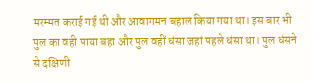मरम्मत कराई गई थी और आवागमन बहाल किया गया था। इस बार भी पुल का वही पाया बहा और पुल वहीं धंसा जहां पहले धंसा था। पुल धंसने से दक्षिणी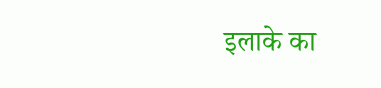इलाके का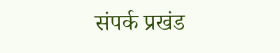संपर्क प्रखंड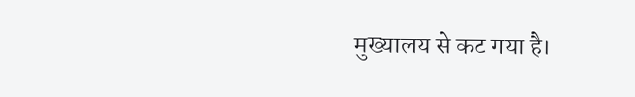मुख्यालय से कट गया है।